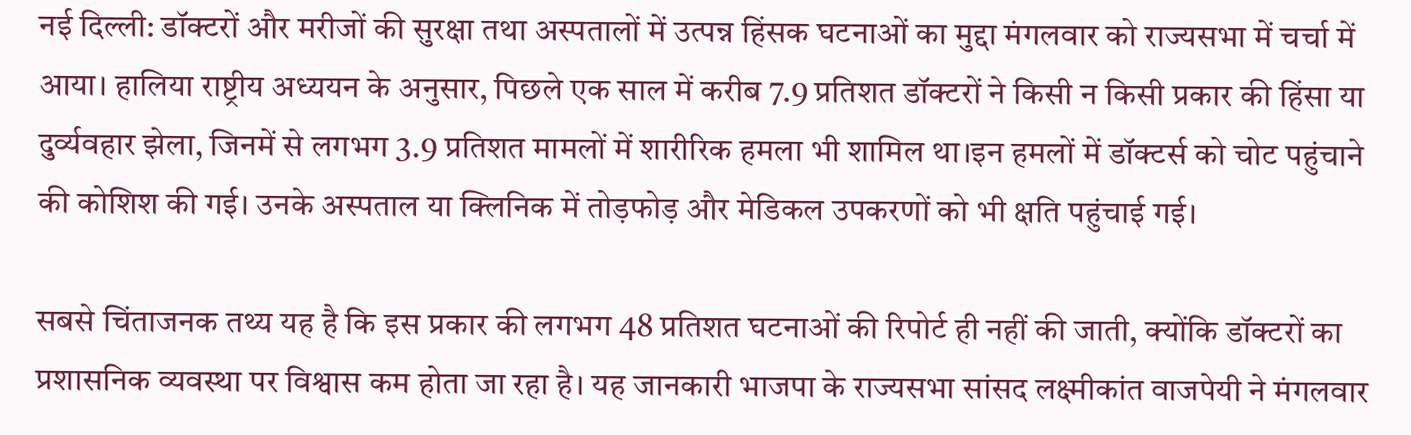नई दिल्ली: डॉक्टरों और मरीजों की सुरक्षा तथा अस्पतालों में उत्पन्न हिंसक घटनाओं का मुद्दा मंगलवार को राज्यसभा में चर्चा में आया। हालिया राष्ट्रीय अध्ययन के अनुसार, पिछले एक साल में करीब 7.9 प्रतिशत डॉक्टरों ने किसी न किसी प्रकार की हिंसा या दुर्व्यवहार झेला, जिनमें से लगभग 3.9 प्रतिशत मामलों में शारीरिक हमला भी शामिल था।इन हमलों में डॉक्टर्स को चोट पहुंचाने की कोशिश की गई। उनके अस्पताल या क्लिनिक में तोड़फोड़ और मेडिकल उपकरणों को भी क्षति पहुंचाई गई।

सबसे चिंताजनक तथ्य यह है कि इस प्रकार की लगभग 48 प्रतिशत घटनाओं की रिपोर्ट ही नहीं की जाती, क्योंकि डॉक्टरों का प्रशासनिक व्यवस्था पर विश्वास कम होता जा रहा है। यह जानकारी भाजपा के राज्यसभा सांसद लक्ष्मीकांत वाजपेयी ने मंगलवार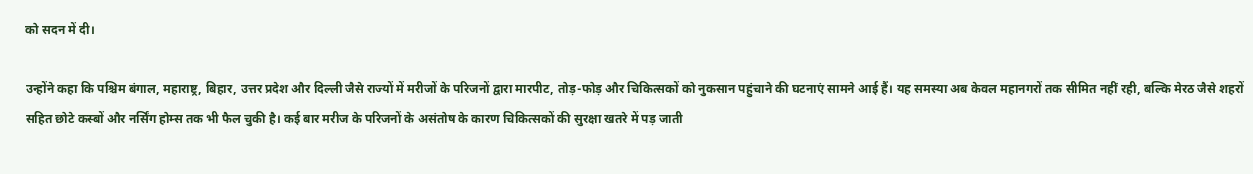को सदन में दी।

उन्होंने कहा कि पश्चिम बंगाल, महाराष्ट्र, बिहार, उत्तर प्रदेश और दिल्ली जैसे राज्यों में मरीजों के परिजनों द्वारा मारपीट, तोड़-फोड़ और चिकित्सकों को नुकसान पहुंचाने की घटनाएं सामने आई हैं। यह समस्या अब केवल महानगरों तक सीमित नहीं रही, बल्कि मेरठ जैसे शहरों सहित छोटे कस्बों और नर्सिंग होम्स तक भी फैल चुकी है। कई बार मरीज के परिजनों के असंतोष के कारण चिकित्सकों की सुरक्षा खतरे में पड़ जाती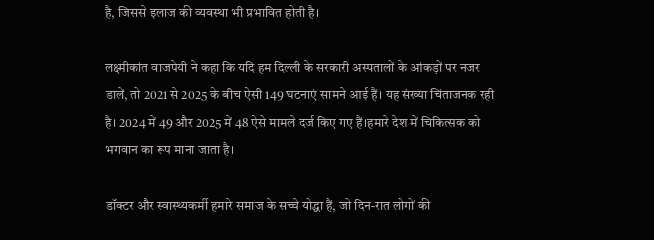है, जिससे इलाज की व्यवस्था भी प्रभावित होती है।

लक्ष्मीकांत वाजपेयी ने कहा कि यदि हम दिल्ली के सरकारी अस्पतालों के आंकड़ों पर नजर डालें, तो 2021 से 2025 के बीच ऐसी 149 घटनाएं सामने आई हैं। यह संख्या चिंताजनक रही है। 2024 में 49 और 2025 में 48 ऐसे मामले दर्ज किए गए हैं।हमारे देश में चिकित्सक को भगवान का रूप माना जाता है।

डॉक्टर और स्वास्थ्यकर्मी हमारे समाज के सच्चे योद्धा हैं, जो दिन-रात लोगों की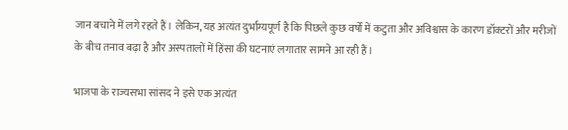जान बचाने में लगे रहते हैं। लेकिन, यह अत्यंत दुर्भाग्यपूर्ण है कि पिछले कुछ वर्षों में कटुता और अविश्वास के कारण डॉक्टरों और मरीजों के बीच तनाव बढ़ा है और अस्पतालों में हिंसा की घटनाएं लगातार सामने आ रही हैं।

भाजपा के राज्यसभा सांसद ने इसे एक अत्यंत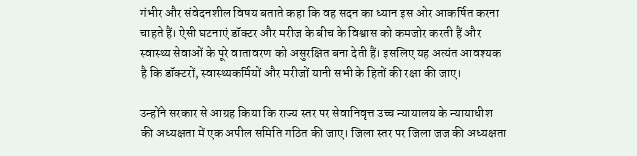गंभीर और संवेदनशील विषय बताते कहा कि वह सदन का ध्यान इस ओर आकर्षित करना चाहते हैं। ऐसी घटनाएं डॉक्टर और मरीज के बीच के विश्वास को कमजोर करती हैं और स्वास्थ्य सेवाओं के पूरे वातावरण को असुरक्षित बना देती हैं। इसलिए यह अत्यंत आवश्यक है कि डॉक्टरों, स्वास्थ्यकर्मियों और मरीजों यानी सभी के हितों की रक्षा की जाए।

उन्होंने सरकार से आग्रह किया कि राज्य स्तर पर सेवानिवृत्त उच्च न्यायालय के न्यायाधीश की अध्यक्षता में एक अपील समिति गठित की जाए। जिला स्तर पर जिला जज की अध्यक्षता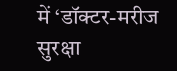में ‘डॉक्टर-मरीज सुरक्षा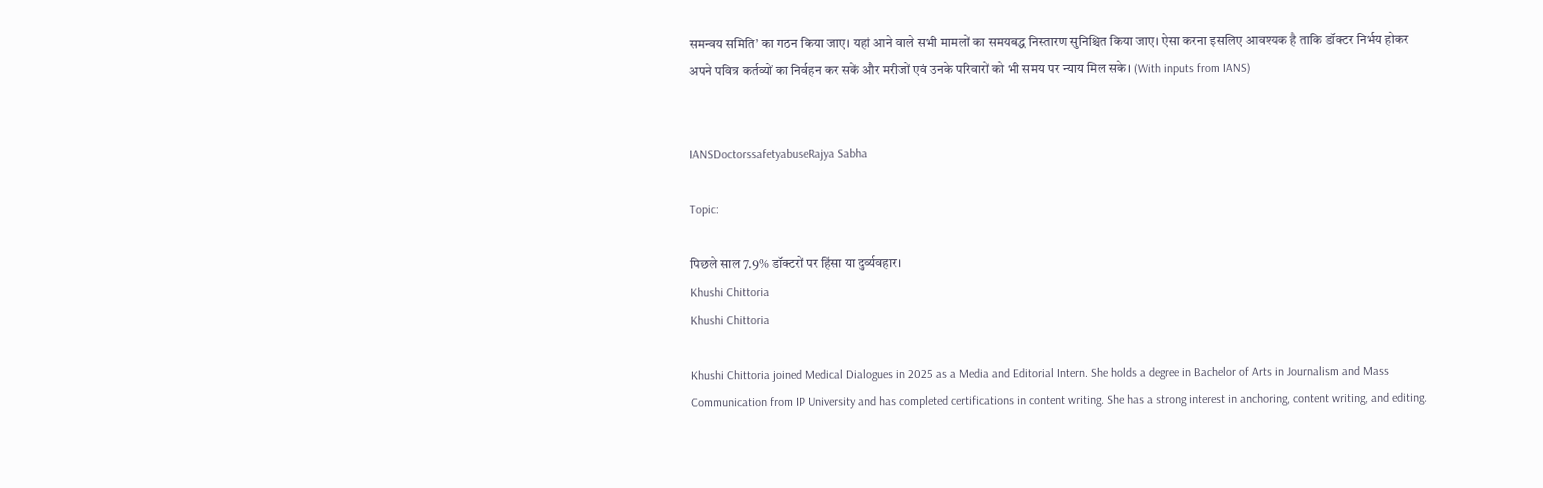समन्वय समिति’ का गठन किया जाए। यहां आने वाले सभी मामलों का समयबद्ध निस्तारण सुनिश्चित किया जाए। ऐसा करना इसलिए आवश्यक है ताकि डॉक्टर निर्भय होकर अपने पवित्र कर्तव्यों का निर्वहन कर सकें और मरीजों एवं उनके परिवारों को भी समय पर न्याय मिल सके। (With inputs from IANS)


IANSDoctorssafetyabuseRajya Sabha

Topic:

पिछले साल 7.9% डॉक्टरों पर हिंसा या दुर्व्यवहार।
Khushi Chittoria
Khushi Chittoria

Khushi Chittoria joined Medical Dialogues in 2025 as a Media and Editorial Intern. She holds a degree in Bachelor of Arts in Journalism and Mass Communication from IP University and has completed certifications in content writing. She has a strong interest in anchoring, content writing, and editing.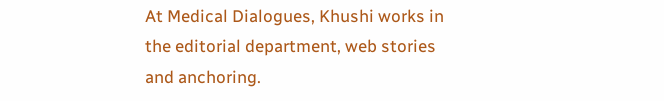At Medical Dialogues, Khushi works in the editorial department, web stories and anchoring.